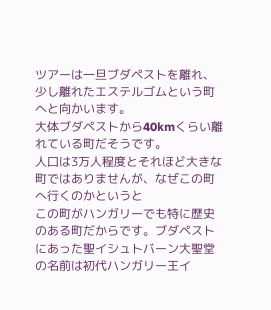ツアーは一旦ブダペストを離れ、少し離れたエステルゴムという町へと向かいます。
大体ブダペストから40kmくらい離れている町だそうです。
人口は3万人程度とそれほど大きな町ではありませんが、なぜこの町へ行くのかというと
この町がハンガリーでも特に歴史のある町だからです。ブダペストにあった聖イシュトバーン大聖堂
の名前は初代ハンガリー王イ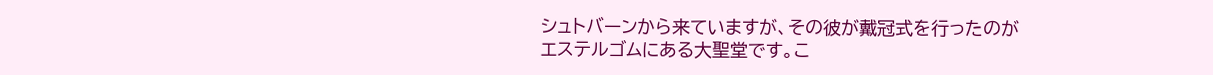シュトバーンから来ていますが、その彼が戴冠式を行ったのが
エステルゴムにある大聖堂です。こ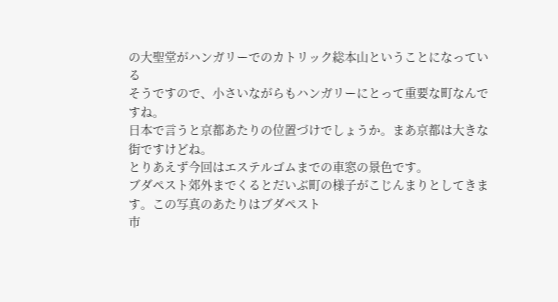の大聖堂がハンガリーでのカトリック総本山ということになっている
そうですので、小さいながらもハンガリーにとって重要な町なんですね。
日本で言うと京都あたりの位置づけでしょうか。まあ京都は大きな街ですけどね。
とりあえず今回はエステルゴムまでの車窓の景色です。
ブダペスト郊外までくるとだいぶ町の様子がこじんまりとしてきます。この写真のあたりはブダペスト
市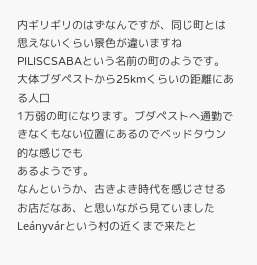内ギリギリのはずなんですが、同じ町とは思えないくらい景色が違いますね
PILISCSABAという名前の町のようです。大体ブダペストから25kmくらいの距離にある人口
1万弱の町になります。ブダペストへ通勤できなくもない位置にあるのでベッドタウン的な感じでも
あるようです。
なんというか、古きよき時代を感じさせるお店だなあ、と思いながら見ていました
Leányvárという村の近くまで来たと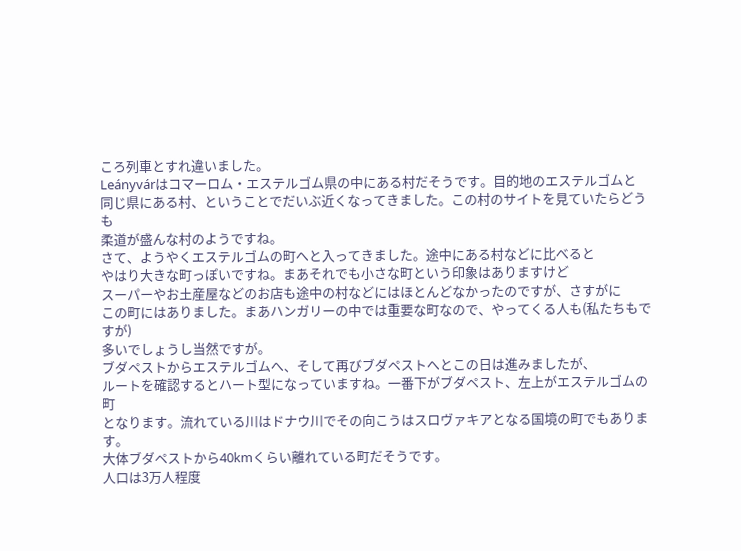ころ列車とすれ違いました。
Leányvárはコマーロム・エステルゴム県の中にある村だそうです。目的地のエステルゴムと
同じ県にある村、ということでだいぶ近くなってきました。この村のサイトを見ていたらどうも
柔道が盛んな村のようですね。
さて、ようやくエステルゴムの町へと入ってきました。途中にある村などに比べると
やはり大きな町っぽいですね。まあそれでも小さな町という印象はありますけど
スーパーやお土産屋などのお店も途中の村などにはほとんどなかったのですが、さすがに
この町にはありました。まあハンガリーの中では重要な町なので、やってくる人も(私たちもですが)
多いでしょうし当然ですが。
ブダペストからエステルゴムへ、そして再びブダペストへとこの日は進みましたが、
ルートを確認するとハート型になっていますね。一番下がブダペスト、左上がエステルゴムの町
となります。流れている川はドナウ川でその向こうはスロヴァキアとなる国境の町でもあります。
大体ブダペストから40kmくらい離れている町だそうです。
人口は3万人程度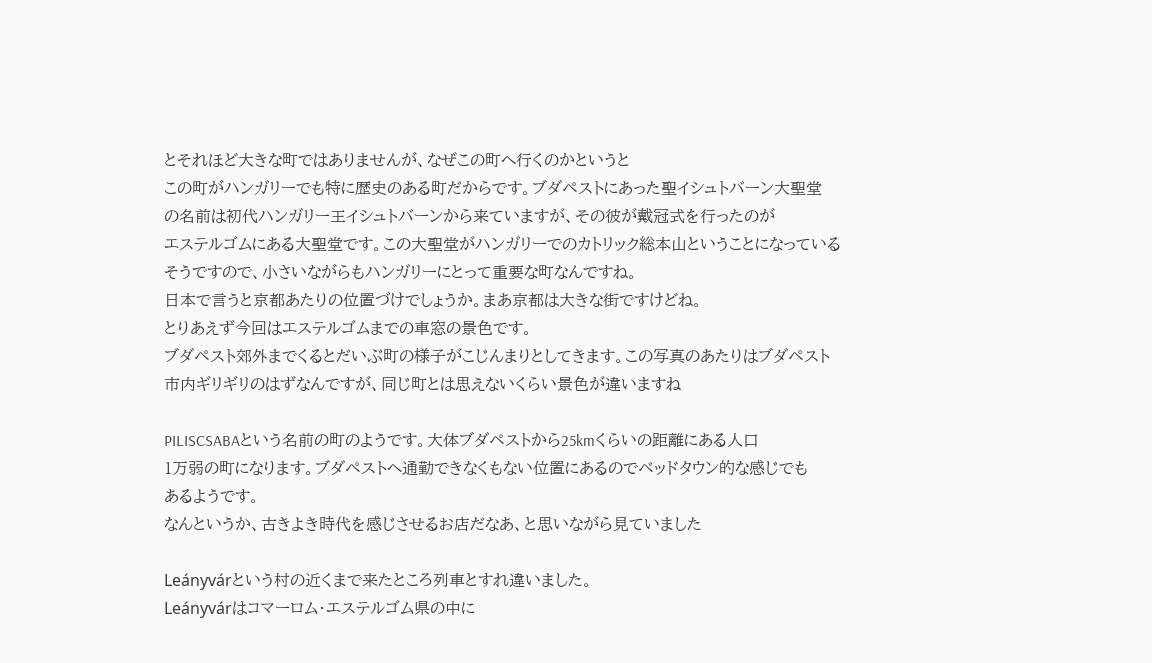とそれほど大きな町ではありませんが、なぜこの町へ行くのかというと
この町がハンガリーでも特に歴史のある町だからです。ブダペストにあった聖イシュトバーン大聖堂
の名前は初代ハンガリー王イシュトバーンから来ていますが、その彼が戴冠式を行ったのが
エステルゴムにある大聖堂です。この大聖堂がハンガリーでのカトリック総本山ということになっている
そうですので、小さいながらもハンガリーにとって重要な町なんですね。
日本で言うと京都あたりの位置づけでしょうか。まあ京都は大きな街ですけどね。
とりあえず今回はエステルゴムまでの車窓の景色です。
ブダペスト郊外までくるとだいぶ町の様子がこじんまりとしてきます。この写真のあたりはブダペスト
市内ギリギリのはずなんですが、同じ町とは思えないくらい景色が違いますね

PILISCSABAという名前の町のようです。大体ブダペストから25kmくらいの距離にある人口
1万弱の町になります。ブダペストへ通勤できなくもない位置にあるのでベッドタウン的な感じでも
あるようです。
なんというか、古きよき時代を感じさせるお店だなあ、と思いながら見ていました

Leányvárという村の近くまで来たところ列車とすれ違いました。
Leányvárはコマーロム・エステルゴム県の中に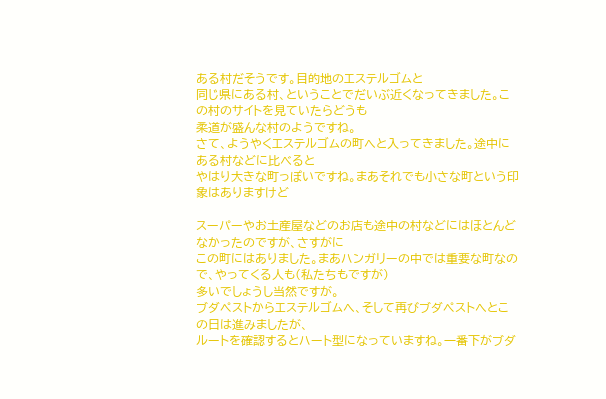ある村だそうです。目的地のエステルゴムと
同じ県にある村、ということでだいぶ近くなってきました。この村のサイトを見ていたらどうも
柔道が盛んな村のようですね。
さて、ようやくエステルゴムの町へと入ってきました。途中にある村などに比べると
やはり大きな町っぽいですね。まあそれでも小さな町という印象はありますけど

スーパーやお土産屋などのお店も途中の村などにはほとんどなかったのですが、さすがに
この町にはありました。まあハンガリーの中では重要な町なので、やってくる人も(私たちもですが)
多いでしょうし当然ですが。
ブダペストからエステルゴムへ、そして再びブダペストへとこの日は進みましたが、
ルートを確認するとハート型になっていますね。一番下がブダ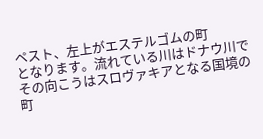ペスト、左上がエステルゴムの町
となります。流れている川はドナウ川でその向こうはスロヴァキアとなる国境の町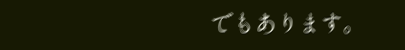でもあります。